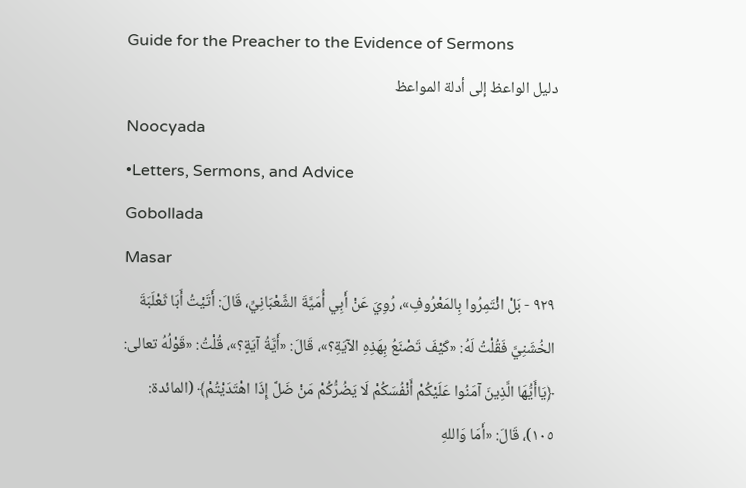Guide for the Preacher to the Evidence of Sermons
دليل الواعظ إلى أدلة المواعظ
Noocyada
•Letters, Sermons, and Advice
Gobollada
Masar
٩٢٩ - بَلْ ائْتَمِرُوا بِالمَعْرُوفِ»، رُوِيَ عَنْ أَبِي أُمَيَّةَ الشَّعْبَانِيِّ، قَالَ: أَتَيْتُ أَبَا ثَعْلَبَةَ الخُشَنِيَّ فَقُلْتُ لَهُ: «كَيْفَ تَصْنَعُ بِهَذِهِ الآيَةِ؟»، قَالَ: «أَيَّةُ آيَةٍ؟»، قُلْتُ: «قَوْلُهُ تعالى: ﴿يَاأَيُّهَا الَّذِينَ آمَنُوا عَلَيْكُمْ أَنْفُسَكُمْ لَا يَضُرُّكُمْ مَنْ ضَلَّ إِذَا اهْتَدَيْتُمْ﴾ (المائدة: ١٠٥)، قَالَ: «أَمَا وَاللهِ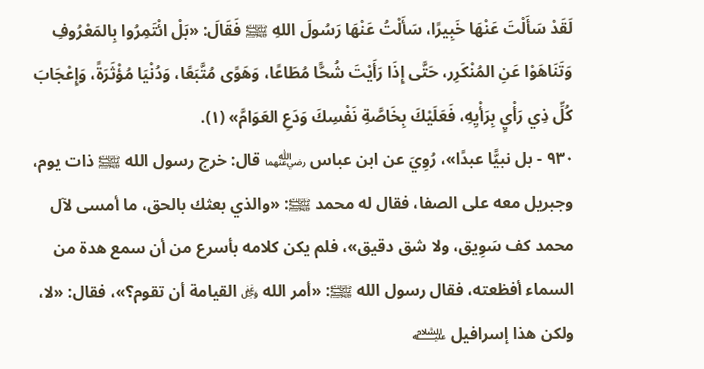لَقَدْ سَأَلْتَ عَنْهَا خَبِيرًا، سَأَلْتُ عَنْهَا رَسُولَ اللهِ ﵌ فَقَالَ: «بَلْ ائْتَمِرُوا بِالمَعْرُوفِ وَتَنَاهَوْا عَنِ المُنْكَرِر، حَتَّى إِذَا رَأَيْتَ شُحًّا مُطَاعًا، وَهَوًى مُتَّبَعًا، وَدُنْيَا مُؤْثَرَةً، وَإِعْجَابَ كُلِّ ذِي رَأْيٍ بِرَأْيِهِ، فَعَلَيْكَ بِخَاصَّةِ نَفْسِكَ وَدَعِ العَوَامَّ» (١).
٩٣٠ - بل نبيًّا عبدًا»، رُوِيَ عن ابن عباس ﵄ قال: خرج رسول الله ﵌ ذات يوم، وجبريل معه على الصفا، فقال له محمد ﵌: «والذي بعثك بالحق، ما أمسى لآل محمد كف سَوِيق، ولا شق دقيق»، فلم يكن كلامه بأسرع من أن سمع هدة من السماء أفظعته، فقال رسول الله ﵌: «أمر الله ﷿ القيامة أن تقوم؟»، فقال: «لا، ولكن هذا إسرافيل ﵇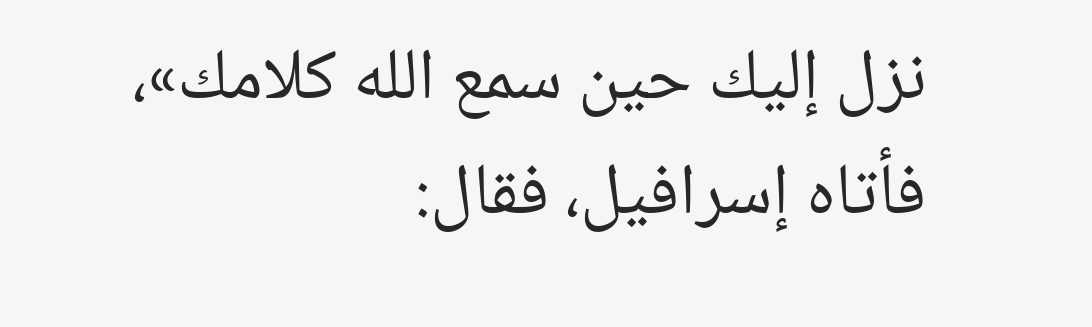نزل إليك حين سمع الله كلامك»، فأتاه إسرافيل، فقال: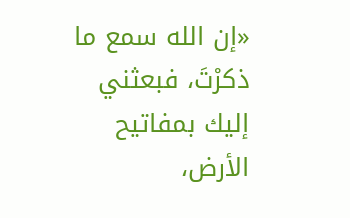«إن الله سمع ما ذكرْتَ، فبعثني إليك بمفاتيح الأرض،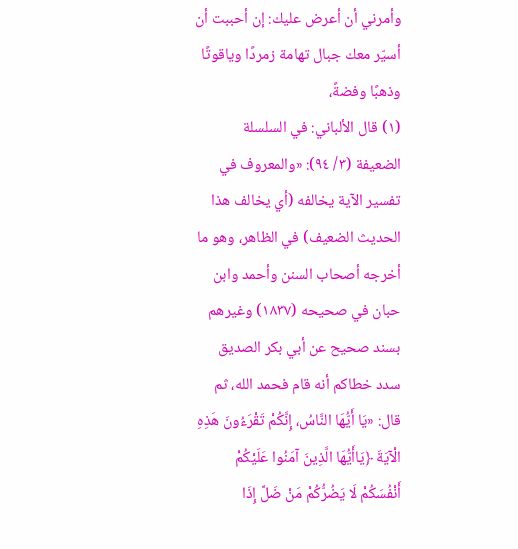وأمرني أن أعرض عليك: إن أحببت أن أسيّر معك جبال تهامة زمردًا وياقوتًا وذهبًا وفضةً،
(١) قال الألباني: في السلسلة الضعيفة (٣/ ٩٤): «والمعروف في تفسير الآية يخالفه (أي يخالف هذا الحديث الضعيف) في الظاهر، وهو ما أخرجه أصحاب السنن وأحمد وابن حبان في صحيحه (١٨٣٧) وغيرهم بسند صحيح عن أبي بكر الصديق سدد خطاكم أنه قام فحمد الله، ثم قال: «يَا أَيُّهَا النَّاسُ، إِنَّكُمْ تَقْرَءُونَ هَذِهِ الْآيَةَ ﴿يَاأَيُّهَا الَّذِينَ آمَنُوا عَلَيْكُمْ أَنْفُسَكُمْ لَا يَضُرُّكُمْ مَنْ ضَلَّ إِذَا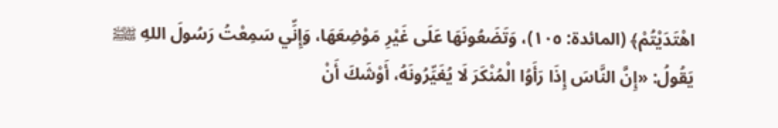اهْتَدَيْتُمْ﴾ (المائدة: ١٠٥)، وَتَضَعُونَهَا عَلَى غَيْرِ مَوْضِعَهَا، وَإِنِّي سَمِعْتُ رَسُولَ اللهِ ﵌ يَقُولُ: «إِنَّ النَّاسَ إِذَا رَأَوُا الْمُنْكَرَ لَا يُغَيِّرُونَهُ، أَوْشَكَ أَنْ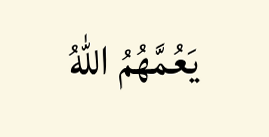يَعُمَّهُمُ اللهُ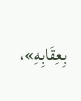بِعِقَابِهِ»،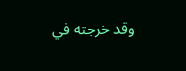وقد خرجته في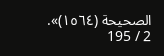الصحيحة (١٥٦٤)».
2 / 195